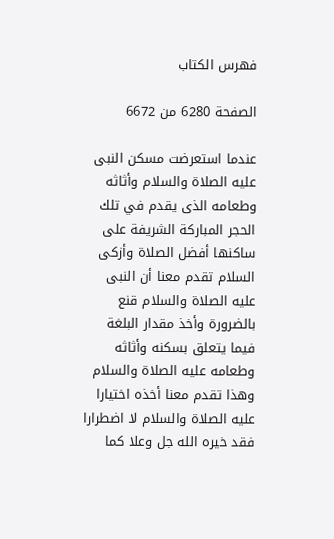فهرس الكتاب

الصفحة 6280 من 6672

عندما استعرضت مسكن النبى عليه الصلاة والسلام وأثاثه وطعامه الذى يقدم في تلك الحجر المباركة الشريفة على ساكنها أفضل الصلاة وأزكى السلام تقدم معنا أن النبى عليه الصلاة والسلام قنع بالضرورة وأخذ مقدار البلغة فيما يتعلق بسكنه وأثاثه وطعامه عليه الصلاة والسلام وهذا تقدم معنا أخذه اختيارا عليه الصلاة والسلام لا اضطرارا فقد خيره الله جل وعلا كما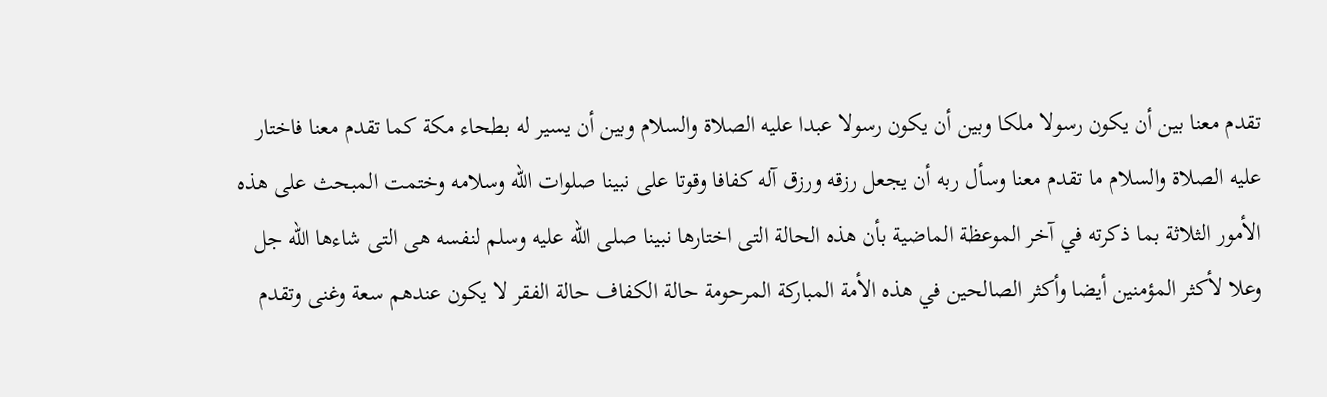تقدم معنا بين أن يكون رسولا ملكا وبين أن يكون رسولا عبدا عليه الصلاة والسلام وبين أن يسير له بطحاء مكة كما تقدم معنا فاختار عليه الصلاة والسلام ما تقدم معنا وسأل ربه أن يجعل رزقه ورزق آله كفافا وقوتا على نبينا صلوات الله وسلامه وختمت المبحث على هذه الأمور الثلاثة بما ذكرته في آخر الموعظة الماضية بأن هذه الحالة التى اختارها نبينا صلى الله عليه وسلم لنفسه هى التى شاءها الله جل وعلا لأكثر المؤمنين أيضا وأكثر الصالحين في هذه الأمة المباركة المرحومة حالة الكفاف حالة الفقر لا يكون عندهم سعة وغنى وتقدم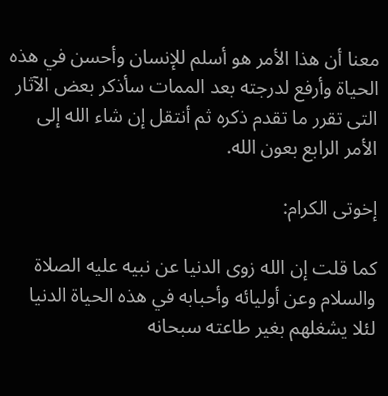معنا أن هذا الأمر هو أسلم للإنسان وأحسن في هذه الحياة وأرفع لدرجته بعد الممات سأذكر بعض الآثار التى تقرر ما تقدم ذكره ثم أنتقل إن شاء الله إلى الأمر الرابع بعون الله.

إخوتى الكرام:

كما قلت إن الله زوى الدنيا عن نبيه عليه الصلاة والسلام وعن أوليائه وأحبابه في هذه الحياة الدنيا لئلا يشغلهم بغير طاعته سبحانه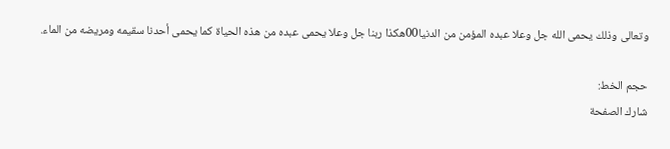وتعالى وذلك يحمى الله جل وعلا عبده المؤمن من الدنيا00هكذا ربنا جل وعلا يحمى عبده من هذه الحياة كما يحمى أحدنا سقيمه ومريضه من الماء.

حجم الخط:
شارك الصفحة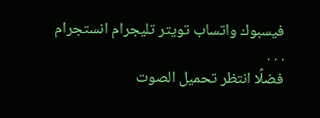فيسبوك واتساب تويتر تليجرام انستجرام
. . .
فضلًا انتظر تحميل الصوت